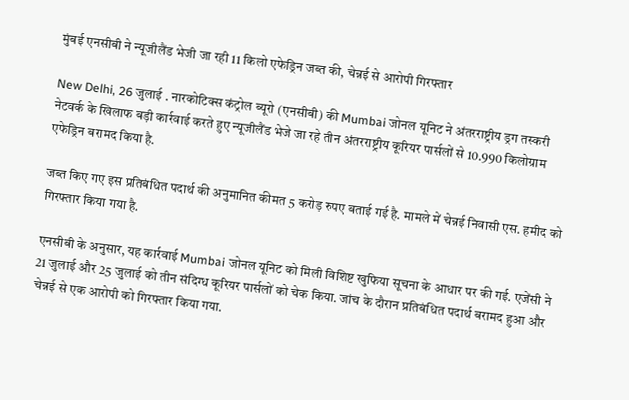मुंबई एनसीबी ने न्यूजीलैंड भेजी जा रही 11 किलो एफेड्रिन जब्त की, चेन्नई से आरोपी गिरफ्तार

New Delhi, 26 जुलाई . नारकोटिक्स कंट्रोल ब्यूरो (एनसीबी) की Mumbai जोनल यूनिट ने अंतरराष्ट्रीय ड्रग तस्करी नेटवर्क के खिलाफ बड़ी कार्रवाई करते हुए न्यूजीलैंड भेजे जा रहे तीन अंतरराष्ट्रीय कूरियर पार्सलों से 10.990 किलोग्राम एफेड्रिन बरामद किया है.

जब्त किए गए इस प्रतिबंधित पदार्थ की अनुमानित कीमत 5 करोड़ रुपए बताई गई है. मामले में चेन्नई निवासी एस. हमीद को गिरफ्तार किया गया है.

एनसीबी के अनुसार, यह कार्रवाई Mumbai जोनल यूनिट को मिली विशिष्ट खुफिया सूचना के आधार पर की गई. एजेंसी ने 21 जुलाई और 25 जुलाई को तीन संदिग्ध कूरियर पार्सलों को चेक किया. जांच के दौरान प्रतिबंधित पदार्थ बरामद हुआ और चेन्नई से एक आरोपी को गिरफ्तार किया गया.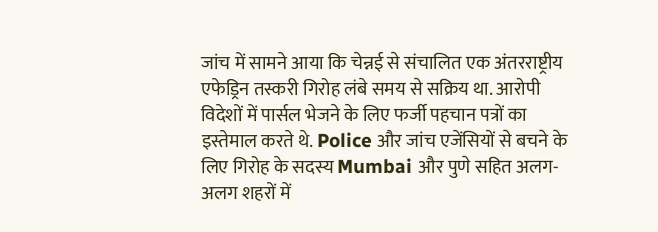जांच में सामने आया कि चेन्नई से संचालित एक अंतरराष्ट्रीय एफेड्रिन तस्करी गिरोह लंबे समय से सक्रिय था. आरोपी विदेशों में पार्सल भेजने के लिए फर्जी पहचान पत्रों का इस्तेमाल करते थे. Police और जांच एजेंसियों से बचने के लिए गिरोह के सदस्य Mumbai और पुणे सहित अलग-अलग शहरों में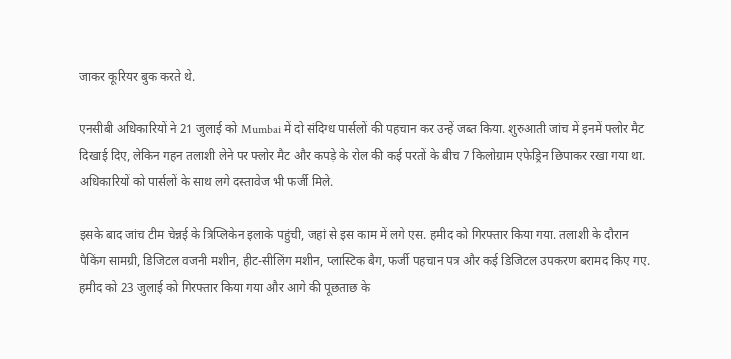जाकर कूरियर बुक करते थे.

एनसीबी अधिकारियों ने 21 जुलाई को Mumbai में दो संदिग्ध पार्सलों की पहचान कर उन्हें जब्त किया. शुरुआती जांच में इनमें फ्लोर मैट दिखाई दिए, लेकिन गहन तलाशी लेने पर फ्लोर मैट और कपड़े के रोल की कई परतों के बीच 7 किलोग्राम एफेड्रिन छिपाकर रखा गया था. अधिकारियों को पार्सलों के साथ लगे दस्तावेज भी फर्जी मिले.

इसके बाद जांच टीम चेन्नई के त्रिप्लिकेन इलाके पहुंची, जहां से इस काम में लगे एस. हमीद को गिरफ्तार किया गया. तलाशी के दौरान पैकिंग सामग्री, डिजिटल वजनी मशीन, हीट-सीलिंग मशीन, प्लास्टिक बैग, फर्जी पहचान पत्र और कई डिजिटल उपकरण बरामद किए गए. हमीद को 23 जुलाई को गिरफ्तार किया गया और आगे की पूछताछ के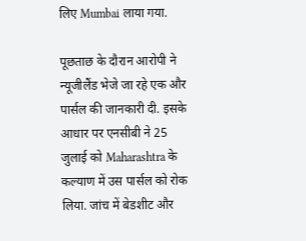लिए Mumbai लाया गया.

पूछताछ के दौरान आरोपी ने न्यूजीलैंड भेजे जा रहे एक और पार्सल की जानकारी दी. इसके आधार पर एनसीबी ने 25 जुलाई को Maharashtra के कल्याण में उस पार्सल को रोक लिया. जांच में बेडशीट और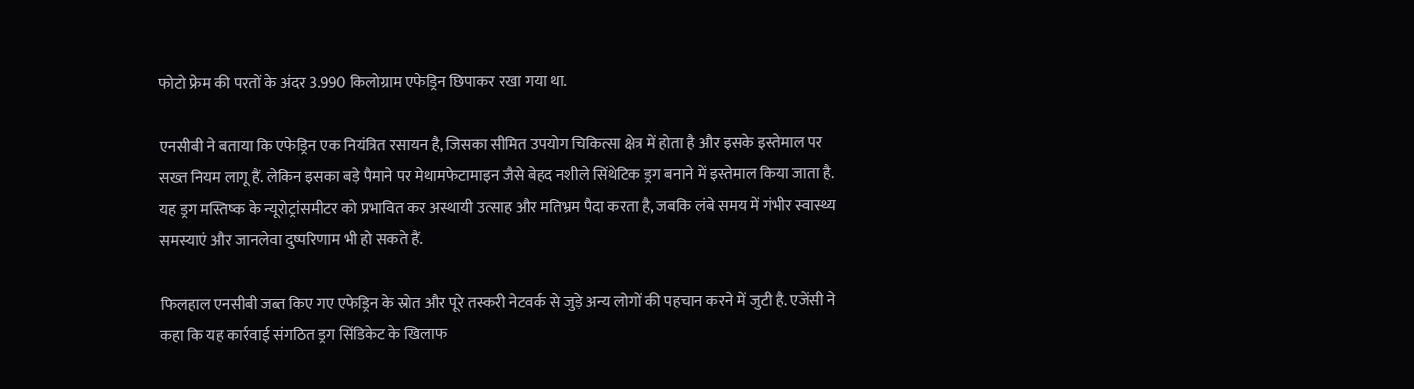फोटो फ्रेम की परतों के अंदर 3.990 किलोग्राम एफेड्रिन छिपाकर रखा गया था.

एनसीबी ने बताया कि एफेड्रिन एक नियंत्रित रसायन है, जिसका सीमित उपयोग चिकित्सा क्षेत्र में होता है और इसके इस्तेमाल पर सख्त नियम लागू हैं. लेकिन इसका बड़े पैमाने पर मेथामफेटामाइन जैसे बेहद नशीले सिंथेटिक ड्रग बनाने में इस्तेमाल किया जाता है. यह ड्रग मस्तिष्क के न्यूरोट्रांसमीटर को प्रभावित कर अस्थायी उत्साह और मतिभ्रम पैदा करता है, जबकि लंबे समय में गंभीर स्वास्थ्य समस्याएं और जानलेवा दुष्परिणाम भी हो सकते हैं.

फिलहाल एनसीबी जब्त किए गए एफेड्रिन के स्रोत और पूरे तस्करी नेटवर्क से जुड़े अन्य लोगों की पहचान करने में जुटी है. एजेंसी ने कहा कि यह कार्रवाई संगठित ड्रग सिंडिकेट के खिलाफ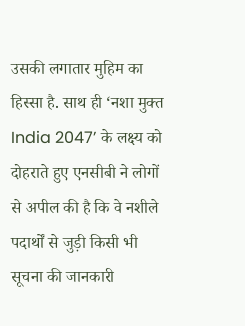उसकी लगातार मुहिम का हिस्सा है. साथ ही ‘नशा मुक्त India 2047’ के लक्ष्य को दोहराते हुए एनसीबी ने लोगों से अपील की है कि वे नशीले पदार्थों से जुड़ी किसी भी सूचना की जानकारी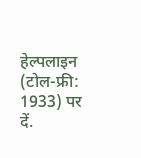हेल्पलाइन (टोल-फ्री: 1933) पर दें.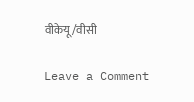वीकेयू/वीसी

Leave a Comment